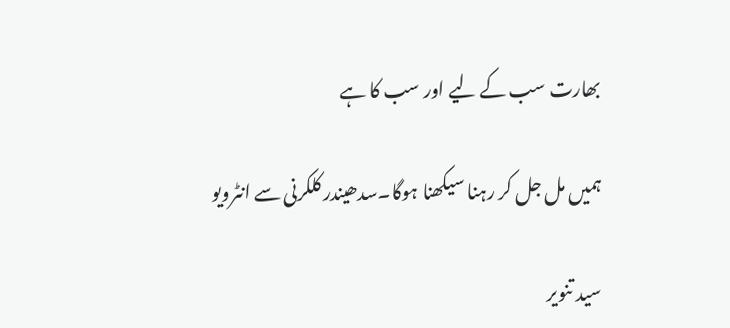بھارت سب کے لیے اور سب کا ہے

ہمیں مل جل کر رہنا سیکھنا ہوگا۔سدھیندر کلکرنی سے انٹرویو

سید تنویر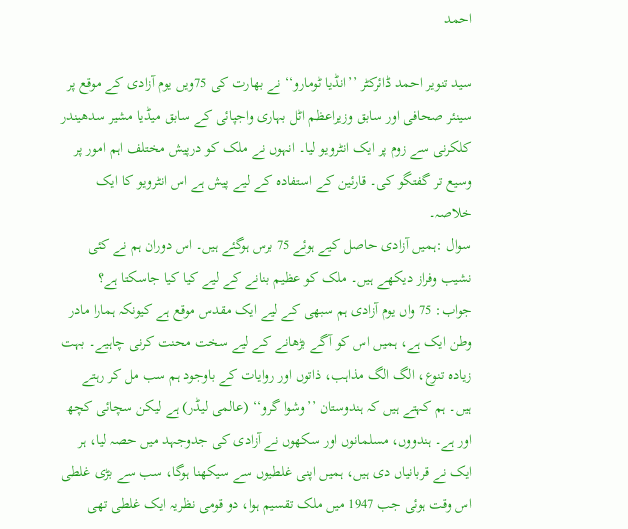احمد

سید تنویر احمد ڈائرکٹر ’’انڈیا ٹومارو‘‘ نے بھارت کی 75ویں یوم آزادی کے موقع پر سینئر صحافی اور سابق وزیراعظم اٹل بہاری واجپائی کے سابق میڈیا مشیر سدھیندر کلکرنی سے زوم پر ایک انٹرویو لیا۔ انہوں نے ملک کو درپیش مختلف اہم امور پر وسیع تر گفتگو کی۔ قارئین کے استفادہ کے لیے پیش ہے اس انٹرویو کا ایک خلاصہ۔
سوال :ہمیں آزادی حاصل کیے ہوئے 75 برس ہوگئے ہیں۔ اس دوران ہم نے کئی نشیب وفراز دیکھے ہیں۔ ملک کو عظیم بنانے کے لیے کیا کیا جاسکتا ہے؟
جواب: 75 واں یوم آزادی ہم سبھی کے لیے ایک مقدس موقع ہے کیونکہ ہمارا مادر وطن ایک ہے، ہمیں اس کو آگے بڑھانے کے لیے سخت محنت کرنی چاہیے۔ بہت زیادہ تنوع، الگ الگ مذاہب، ذاتوں اور روایات کے باوجود ہم سب مل کر رہتے ہیں۔ ہم کہتے ہیں کہ ہندوستان ’’وشوا گرو‘‘ (عالمی لیڈر) ہے لیکن سچائی کچھ اور ہے۔ ہندووں، مسلمانوں اور سکھوں نے آزادی کی جدوجہد میں حصہ لیا، ہر ایک نے قربانیاں دی ہیں، ہمیں اپنی غلطیوں سے سیکھنا ہوگا، سب سے بڑی غلطی اس وقت ہوئی جب 1947 میں ملک تقسیم ہوا، دو قومی نظریہ ایک غلطی تھی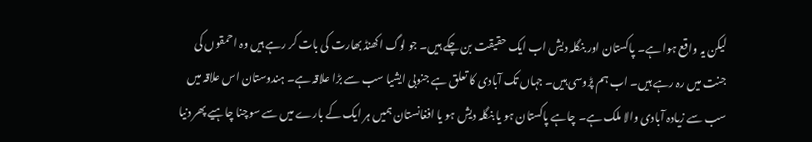لیکن یہ واقع ہوا ہے۔ پاکستان اور بنگلہ دیش اب ایک حقیقت بن چکے ہیں۔ جو لوگ اکھنڈ بھارت کی بات کر رہے ہیں وہ احمقوں کی جنت میں رہ رہے ہیں۔ اب ہم پڑوسی ہیں۔ جہاں تک آبادی کا تعلق ہے جنوبی ایشیا سب سے بڑا علاقہ ہے۔ ہندوستان اس علاقہ میں سب سے زیادہ آبادی والا ملک ہے۔ چاہے پاکستان ہو یا بنگلہ دیش ہو یا افغانستان ہمیں ہر ایک کے بارے میں سے سوچنا چاہیے پھر دنیا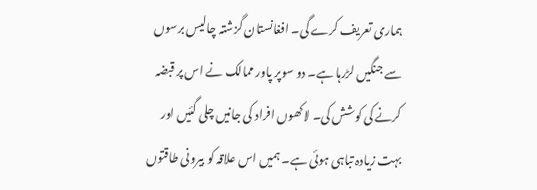ہماری تعریف کرے گی۔ افغانستان گزشتہ چالیس برسوں سے جنگیں لڑرہا ہے۔ دو سوپر پاور ممالک نے اس پر قبضہ کرنے کی کوشش کی۔ لاکھوں افراد کی جانیں چلی گئیں اور بہت زیادہ تباہی ہوئی ہے۔ ہمیں اس علاقہ کو بیرونی طاقتوں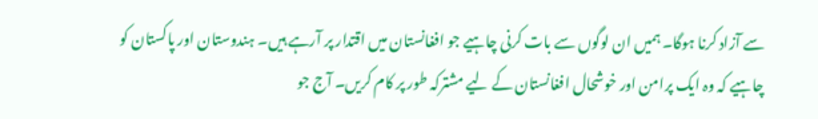سے آزاد کرنا ہوگا۔ ہمیں ان لوگوں سے بات کرنی چاہیے جو افغانستان میں اقتدار پر آرہے ہیں۔ ہندوستان اور پاکستان کو چاہیے کہ وہ ایک پرامن اور خوشحال افغانستان کے لیے مشترکہ طور پر کام کریں۔ آج جو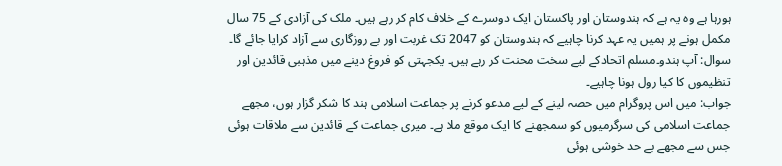ہورہا ہے وہ یہ ہے کہ ہندوستان اور پاکستان ایک دوسرے کے خلاف کام کر رہے ہیں۔ ملک کی آزادی کے 75 سال مکمل ہونے پر ہمیں یہ عہد کرنا چاہیے کہ ہندوستان کو 2047 تک غربت اور بے روزگاری سے آزاد کرایا جائے گا۔
سوال: آپ ہندو۔مسلم اتحادکے لیے سخت محنت کر رہے ہیں۔ یکجہتی کو فروغ دینے میں مذہبی قائدین اور تنظیموں کا کیا رول ہونا چاہیے۔
جواب: میں اس پروگرام میں حصہ لینے کے لیے مدعو کرنے پر جماعت اسلامی ہند کا شکر گزار ہوں، مجھے جماعت اسلامی کی سرگرمیوں کو سمجھنے کا ایک موقع ملا ہے۔ میری جماعت کے قائدین سے ملاقات ہوئی جس سے مجھے بے حد خوشی ہوئی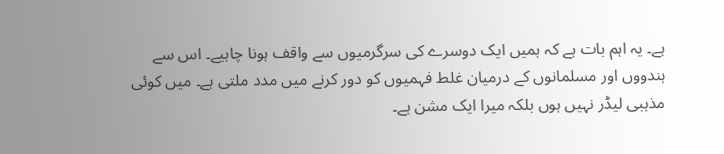ہے۔ یہ اہم بات ہے کہ ہمیں ایک دوسرے کی سرگرمیوں سے واقف ہونا چاہیے۔ اس سے ہندووں اور مسلمانوں کے درمیان غلط فہمیوں کو دور کرنے میں مدد ملتی ہے۔ میں کوئی مذہبی لیڈر نہیں ہوں بلکہ میرا ایک مشن ہے۔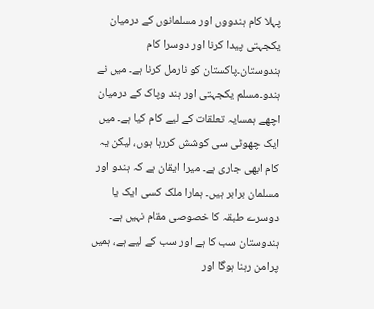پہلا کام ہندووں اور مسلمانوں کے درمیان یکجہتی پیدا کرنا اور دوسرا کام ہندوستان۔پاکستان کو نارمل کرنا ہے۔ میں نے ہندو۔مسلم یکجہتی اور ہند وپاک کے درمیان اچھے ہمسایہ تعلقات کے لیے کام کیا ہے۔ میں ایک چھوٹی سی کوشش کررہا ہوں، لیکن یہ کام ابھی جاری ہے۔ میرا ایقان ہے کہ ہندو اور مسلمان برابر ہیں۔ ہمارا ملک کسی ایک یا دوسرے طبقہ کا خصوصی مقام نہیں ہے۔ ہندوستان سب کا ہے اور سب کے لیے ہے، ہمیں پرامن رہنا ہوگا اور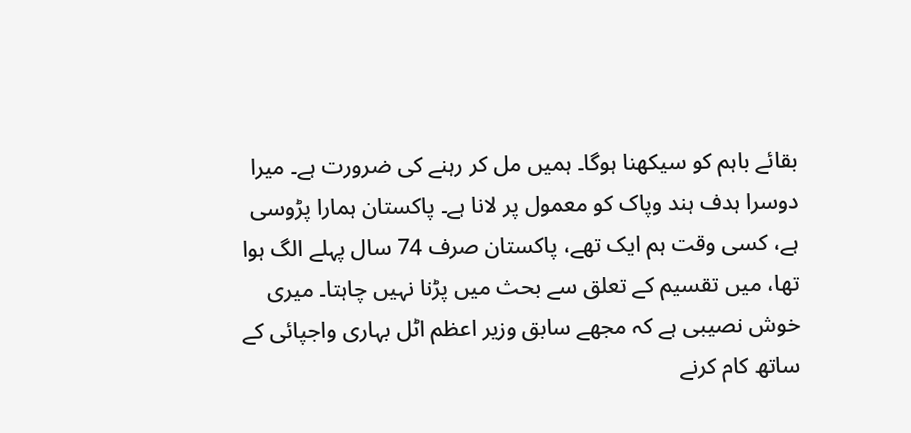بقائے باہم کو سیکھنا ہوگا۔ ہمیں مل کر رہنے کی ضرورت ہے۔ میرا دوسرا ہدف ہند وپاک کو معمول پر لانا ہے۔ پاکستان ہمارا پڑوسی ہے، کسی وقت ہم ایک تھے، پاکستان صرف 74 سال پہلے الگ ہوا تھا، میں تقسیم کے تعلق سے بحث میں پڑنا نہیں چاہتا۔ میری خوش نصیبی ہے کہ مجھے سابق وزیر اعظم اٹل بہاری واجپائی کے ساتھ کام کرنے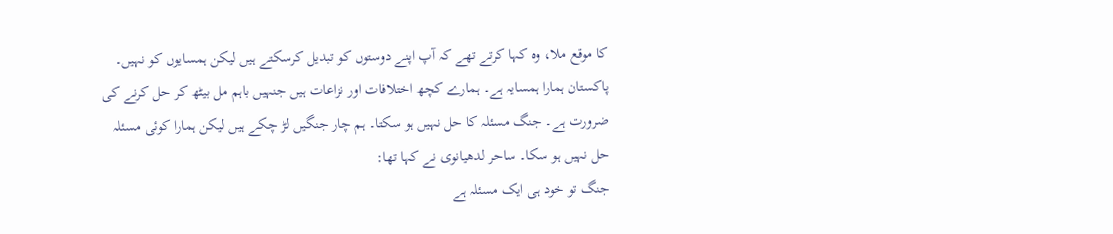کا موقع ملا، وہ کہا کرتے تھے کہ آپ اپنے دوستوں کو تبدیل کرسکتے ہیں لیکن ہمسایوں کو نہیں۔ پاکستان ہمارا ہمسایہ ہے۔ ہمارے کچھ اختلافات اور نزاعات ہیں جنہیں باہم مل بیٹھ کر حل کرنے کی ضرورت ہے۔ جنگ مسئلہ کا حل نہیں ہو سکتا۔ ہم چار جنگیں لڑ چکے ہیں لیکن ہمارا کوئی مسئلہ حل نہیں ہو سکا۔ ساحر لدھیانوی نے کہا تھا:
جنگ تو خود ہی ایک مسئلہ ہے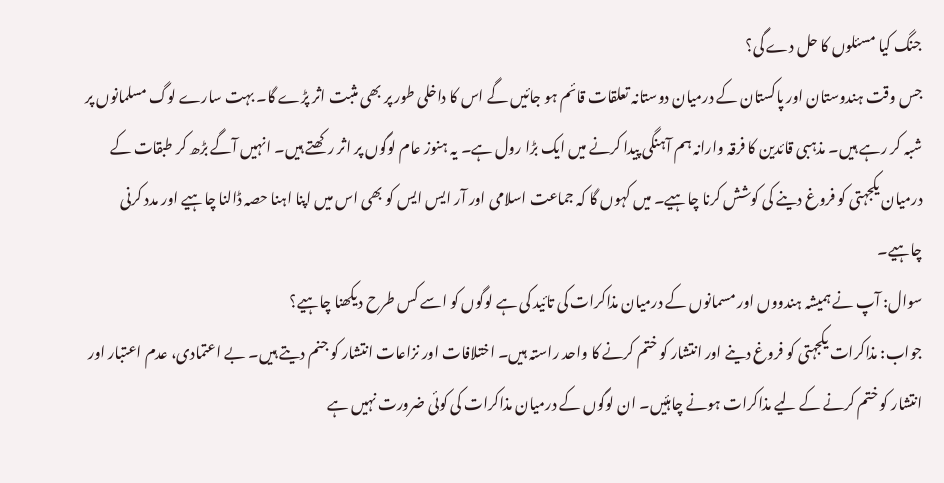جنگ کیا مسئلوں کا حل دے گی؟
جس وقت ہندوستان اور پاکستان کے درمیان دوستانہ تعلقات قائم ہو جائیں گے اس کا داخلی طور پر بھی مثبت اثر پڑے گا۔ بہت سارے لوگ مسلمانوں پر شبہ کر رہے ہیں۔ مذہبی قائدین کا فرقہ وارانہ ہم آہنگی پیدا کرنے میں ایک بڑا رول ہے۔ یہ ہنوز عام لوگوں پر اثر رکھتے ہیں۔ انہیں آگے بڑھ کر طبقات کے درمیان یکجہتی کو فروغ دینے کی کوشش کرنا چاہیے۔ میں کہوں گا کہ جماعت اسلامی اور آر ایس ایس کو بھی اس میں اپنا اہنا حصہ ڈالنا چاہیے اور مدد کرنی چاہیے۔
سوال: آپ نے ہمیشہ ہندووں اور مسمانوں کے درمیان مذاکرات کی تائید کی ہے لوگوں کو اسے کس طرح دیکھنا چاہیے؟
جواب: مذاکرات یکجہتی کو فروغ دینے اور انتشار کو ختم کرنے کا واحد راستہ ہیں۔ اختلافات اور نزاعات انتشار کو جنم دیتے ہیں۔ بے اعتمادی، عدم اعتبار اور انتشار کو ختم کرنے کے لیے مذاکرات ہونے چاہئیں۔ ان لوگوں کے درمیان مذاکرات کی کوئی ضرورت نہیں ہے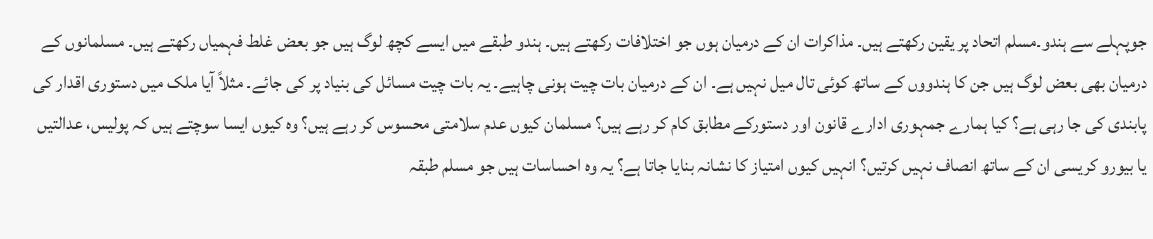جوپہلے سے ہندو۔مسلم اتحاد پر یقین رکھتے ہیں۔ مذاکرات ان کے درمیان ہوں جو اختلافات رکھتے ہیں۔ ہندو طبقے میں ایسے کچھ لوگ ہیں جو بعض غلط فہمیاں رکھتے ہیں۔ مسلمانوں کے درمیان بھی بعض لوگ ہیں جن کا ہندووں کے ساتھ کوئی تال میل نہیں ہے۔ ان کے درمیان بات چیت ہونی چاہیے۔ یہ بات چیت مسائل کی بنیاد پر کی جائے۔ مثلاً آیا ملک میں دستوری اقدار کی پابندی کی جا رہی ہے؟ کیا ہمارے جمہوری ادارے قانون اور دستورکے مطابق کام کر رہے ہیں؟ مسلمان کیوں عدم سلامتی محسوس کر رہے ہیں؟ وہ کیوں ایسا سوچتے ہیں کہ پولیس، عدالتیں یا بیورو کریسی ان کے ساتھ انصاف نہیں کرتیں؟ انہیں کیوں امتیاز کا نشانہ بنایا جاتا ہے؟ یہ وہ احساسات ہیں جو مسلم طبقہ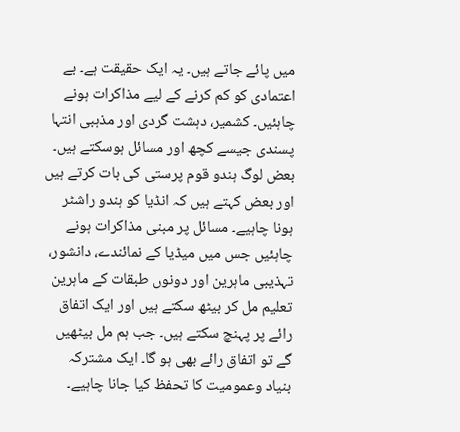میں پائے جاتے ہیں۔ یہ ایک حقیقت ہے۔ بے اعتمادی کو کم کرنے کے لیے مذاکرات ہونے چاہئیں۔ کشمیر، دہشت گردی اور مذہبی انتہا پسندی جیسے کچھ اور مسائل ہوسکتے ہیں۔ بعض لوگ ہندو قوم پرستی کی بات کرتے ہیں اور بعض کہتے ہیں کہ انڈیا کو ہندو راشٹر ہونا چاہیے۔ مسائل پر مبنی مذاکرات ہونے چاہئیں جس میں میڈیا کے نمائندے، دانشور، تہذیبی ماہرین اور دونوں طبقات کے ماہرین تعلیم مل کر بیٹھ سکتے ہیں اور ایک اتفاق رائے پر پہنچ سکتے ہیں۔ جب ہم مل بیٹھیں گے تو اتفاق رائے بھی ہو گا۔ ایک مشترکہ بنیاد وعمومیت کا تحفظ کیا جانا چاہیے۔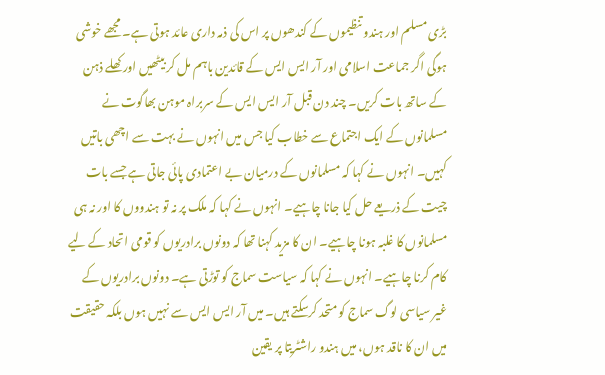بڑی مسلم اور ہندو تنظیموں کے کندھوں پر اس کی ذمہ داری عائد ہوتی ہے۔ مجھے خوشی ہوگی اگر جماعت اسلامی اور آر ایس ایس کے قائدین باہم مل کر بیٹھیں اور کھلے ذہن کے ساتھ بات کریں۔ چند دن قبل آر ایس ایس کے سربراہ موہن بھاگوت نے مسلمانوں کے ایک اجتماع سے خطاب کیا جس میں انہوں نے بہت سے اچھی باتیں کہیں۔ انہوں نے کہا کہ مسلمانوں کے درمیان بے اعتمادی پائی جاتی ہے جسے بات چیت کے ذریعے حل کیا جانا چاہیے۔ انہوں نے کہا کہ ملک پر نہ تو ہندووں کا اور نہ ہی مسلمانوں کا غلبہ ہونا چاہیے۔ ان کا مزید کہنا تھا کہ دونوں برادریوں کو قومی اتحاد کے لیے کام کرنا چاہیے۔ انہوں نے کہا کہ سیاست سماج کو توڑتی ہے۔ دونوں برادریوں کے غیر سیاسی لوگ سماج کو متحد کرسکتے ہیں۔ میں آر ایس ایس سے نہیں ہوں بلکہ حقیقت میں ان کا ناقد ہوں، میں ہندو راشٹریتا پر یقین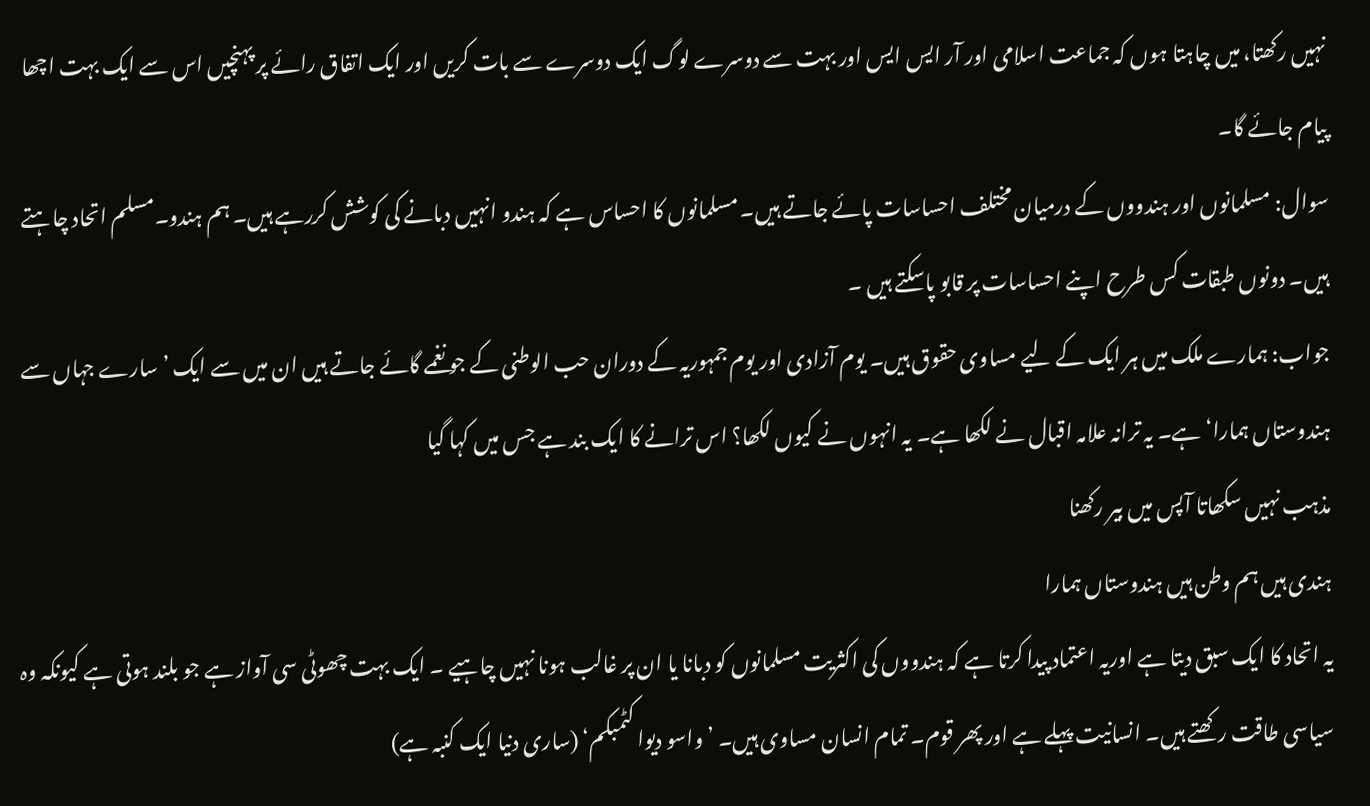نہیں رکھتا، میں چاہتا ہوں کہ جماعت اسلامی اور آر ایس ایس اور بہت سے دوسرے لوگ ایک دوسرے سے بات کریں اور ایک اتفاق رائے پر پہنچیں اس سے ایک بہت اچھا پیام جائے گا۔
سوال: مسلمانوں اور ہندووں کے درمیان مختلف احساسات پائے جاتے ہیں۔ مسلمانوں کا احساس ہے کہ ہندو انہیں دبانے کی کوشش کررہے ہیں۔ ہم ہندو۔مسلم اتحاد چاہتے ہیں۔ دونوں طبقات کس طرح اپنے احساسات پر قابو پاسکتے ہیں ۔
جواب: ہمارے ملک میں ہر ایک کے لیے مساوی حقوق ہیں۔ یوم آزادی اور یوم جمہوریہ کے دوران حب الوطنی کے جو نغمے گائے جاتے ہیں ان میں سے ایک ’سارے جہاں سے ہندوستاں ہمارا‘ ہے۔ یہ ترانہ علامہ اقبال نے لکھا ہے۔ یہ انہوں نے کیوں لکھا؟ اس ترانے کا ایک بند ہے جس میں کہا گیا
مذہب نہیں سکھاتا آپس میں بیر رکھنا
ہندی ہیں ہم وطن ہیں ہندوستاں ہمارا
یہ اتحاد کا ایک سبق دیتا ہے اوریہ اعتماد پیدا کرتا ہے کہ ہندووں کی اکثریت مسلمانوں کو دبانا یا ان پر غالب ہونا نہیں چاہیے ۔ ایک بہت چھوٹی سی آواز ہے جو بلند ہوتی ہے کیونکہ وہ سیاسی طاقت رکھتے ہیں۔ انسانیت پہلے ہے اور پھر قوم۔ تمام انسان مساوی ہیں۔ ’واسو دیوا کٹمبکم‘ (ساری دنیا ایک کنبہ ہے)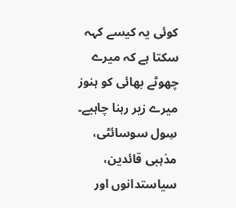کوئی یہ کیسے کہہ سکتا ہے کہ میرے چھوٹے بھائی کو ہنوز میرے زیر رہنا چاہیے۔ سِول سوسائٹی، مذہبی قائدین، سیاستدانوں اور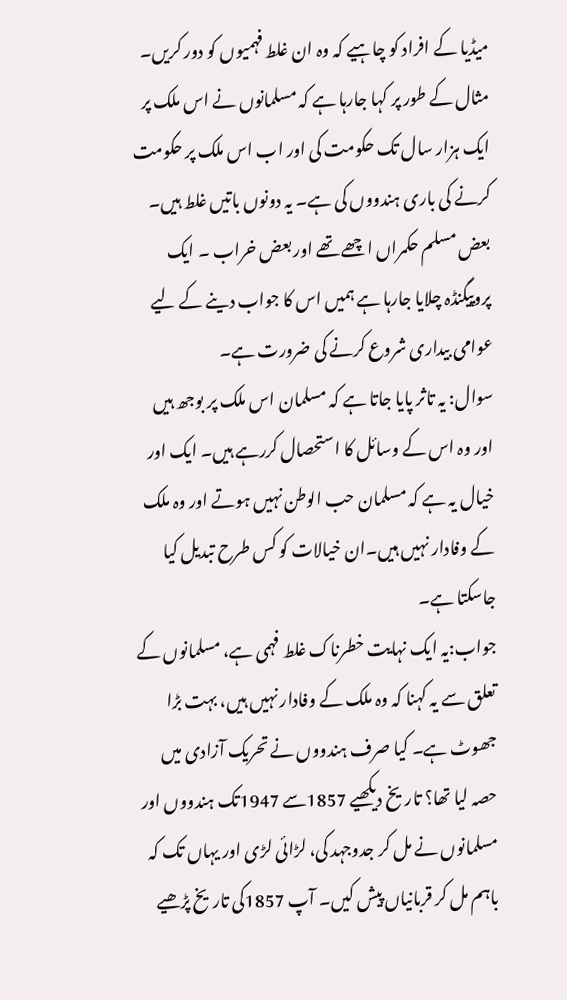میڈیا کے افراد کو چاہیے کہ وہ ان غلط فہمیوں کو دور کریں۔ مثال کے طور پر کہا جارہا ہے کہ مسلمانوں نے اس ملک پر ایک ہزار سال تک حکومت کی اور اب اس ملک پر حکومت کرنے کی باری ہندووں کی ہے۔ یہ دونوں باتیں غلط ہیں۔ بعض مسلم حکمراں اچھے تھے اور بعض خراب ۔ ایک پروپیگنڈہ چلایا جارہا ہے ہمیں اس کا جواب دینے کے لیے عوامی بیداری شروع کرنے کی ضرورت ہے۔
سوال: یہ تاثر پایا جاتا ہے کہ مسلمان اس ملک پر بوجھ ہیں اور وہ اس کے وسائل کا استحصال کررہے ہیں۔ ایک اور خیال یہ ہے کہ مسلمان حب الوطن نہیں ہوتے اور وہ ملک کے وفادار نہیں ہیں۔ان خیالات کو کس طرح تبدیل کیا جاسکتا ہے۔
جواب:یہ ایک نہایت خطرناک غلط فہمی ہے، مسلمانوں کے تعلق سے یہ کہنا کہ وہ ملک کے وفادار نہیں ہیں، بہت بڑا جھوٹ ہے۔ کیا صرف ہندووں نے تحریک آزادی میں حصہ لیا تھا؟ تاریخ دیکھیے 1857سے 1947تک ہندووں اور مسلمانوں نے مل کر جدوجہد کی، لڑائی لڑی اور یہاں تک کہ باہم مل کر قربانیاں پیش کیں۔ آپ 1857کی تاریخ پڑھیے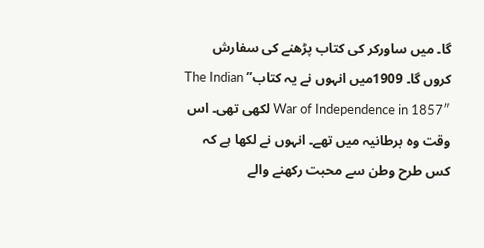گا۔ میں ساورکر کی کتاب پڑھنے کی سفارش کروں گا۔ 1909میں انہوں نے یہ کتاب” The Indian War of Independence in 1857″ لکھی تھی۔ اس وقت وہ برطانیہ میں تھے۔ انہوں نے لکھا ہے کہ کس طرح وطن سے محبت رکھنے والے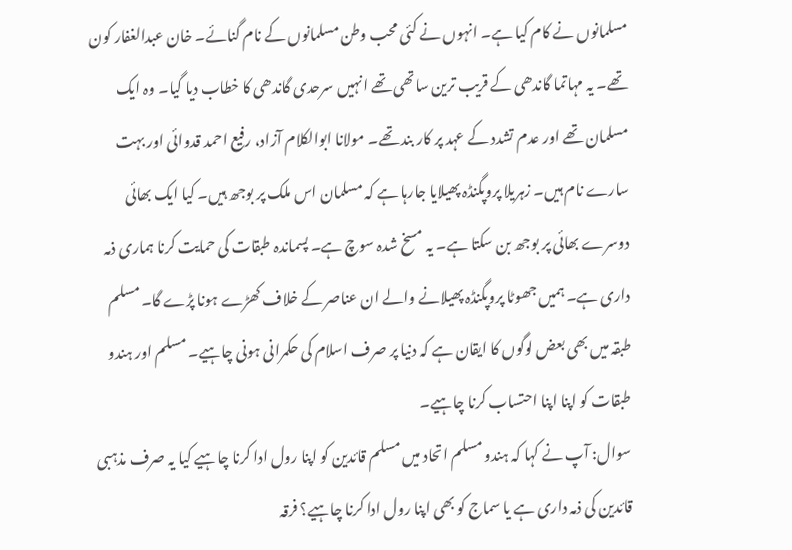مسلمانوں نے کام کیا ہے۔ انہوں نے کئی محب وطن مسلمانوں کے نام گنائے۔ خان عبدالغفار کون تھے۔ یہ مہاتما گاندھی کے قریب ترین ساتھی تھے انہیں سرحدی گاندھی کا خطاب دیا گیا۔ وہ ایک مسلمان تھے اور عدم تشدد کے عہد پر کار بند تھے۔ مولانا ابوالکلام آزاد، رفیع احمد قدوائی اور بہت سارے نام ہیں۔ زہریلا پروپگنڈہ پھیلایا جارہا ہے کہ مسلمان اس ملک پر بوجھ ہیں۔ کیا ایک بھائی دوسرے بھائی پر بوجھ بن سکتا ہے۔ یہ مسخ شدہ سوچ ہے۔ پسماندہ طبقات کی حمایت کرنا ہماری ذمہ داری ہے۔ ہمیں جھوٹا پروپگنڈہ پھیلانے والے ان عناصر کے خلاف کھڑے ہونا پڑے گا۔ مسلم طبقہ میں بھی بعض لوگوں کا ایقان ہے کہ دنیا پر صرف اسلام کی حکمرانی ہونی چاہیے۔ مسلم اور ہندو طبقات کو اپنا اپنا احتساب کرنا چاہیے۔
سوال: آپ نے کہا کہ ہندو مسلم اتحاد میں مسلم قائدین کو اپنا رول ادا کرنا چاہیے کیا یہ صرف مذہبی قائدین کی ذمہ داری ہے یا سماج کو بھی اپنا رول ادا کرنا چاہیے؟ فرقہ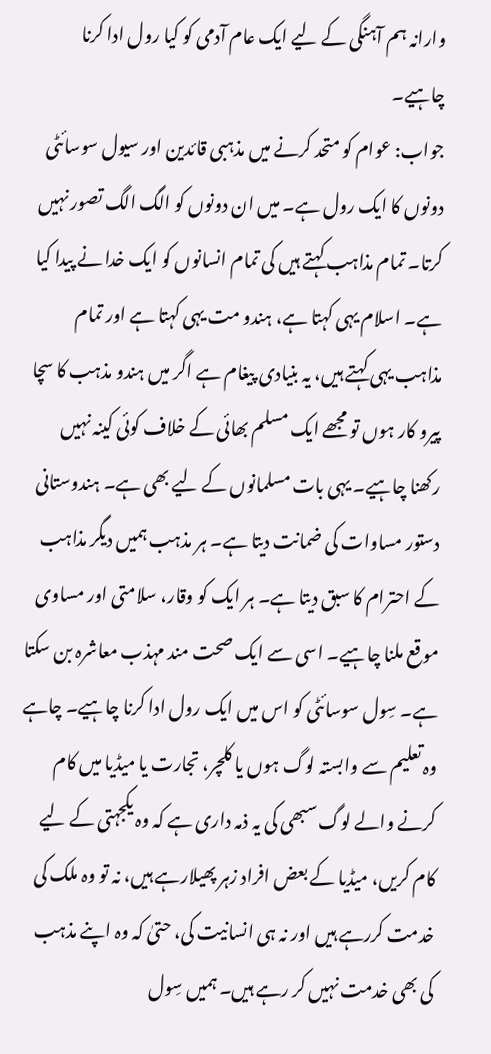وارانہ ہم آہنگی کے لیے ایک عام آدمی کو کیا رول ادا کرنا چاہیے۔
جواب: عوام کو متحد کرنے میں مذہبی قائدین اور سیول سوسائٹی دونوں کا ایک رول ہے۔ میں ان دونوں کو الگ الگ تصور نہیں کرتا۔ تمام مذاہب کہتے ہیں کی تمام انسانوں کو ایک خدا نے پیدا کیا ہے۔ اسلام یہی کہتا ہے، ہندو مت یہی کہتا ہے اور تمام مذاہب یہی کہتے ہیں، یہ بنیادی پیغام ہے اگر میں ہندو مذہب کا سچا پیرو کار ہوں تو مجھے ایک مسلم بھائی کے خلاف کوئی کینہ نہیں رکھنا چاہیے۔ یہی بات مسلمانوں کے لیے بھی ہے۔ ہندوستانی دستور مساوات کی ضمانت دیتا ہے۔ ہر مذہب ہمیں دیگر مذاہب کے احترام کا سبق دیتا ہے۔ ہر ایک کو وقار، سلامتی اور مساوی موقع ملنا چاہیے۔ اسی سے ایک صحت مند مہذب معاشرہ بن سکتا ہے۔ سِول سوسائٹی کو اس میں ایک رول ادا کرنا چاہیے۔ چاہے وہ تعلیم سے وابستہ لوگ ہوں یا کلچر، تجارت یا میڈیا میں کام کرنے والے لوگ سبھی کی یہ ذمہ داری ہے کہ وہ یکجہتی کے لیے کام کریں، میڈیا کے بعض افراد زہر پھیلارہے ہیں، نہ تو وہ ملک کی خدمت کررہے ہیں اور نہ ہی انسانیت کی، حتیٰ کہ وہ اپنے مذہب کی بھی خدمت نہیں کر رہے ہیں۔ ہمیں سِول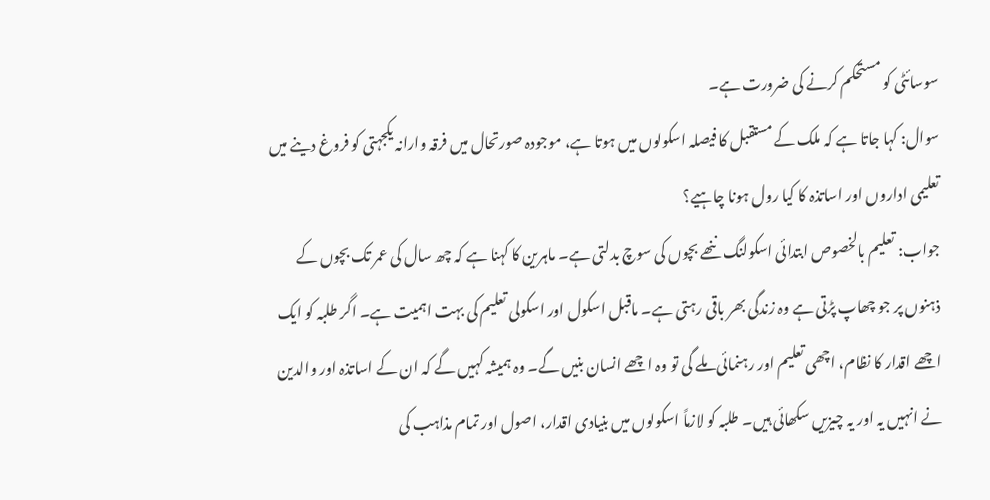سوسائٹی کو مستحکم کرنے کی ضرورت ہے۔
سوال: کہا جاتا ہے کہ ملک کے مستقبل کا فیصلہ اسکولوں میں ہوتا ہے، موجودہ صورتحال میں فرقہ وارانہ یکجہتی کو فروغ دینے میں تعلیمی اداروں اور اساتذہ کا کیا رول ہونا چاہیے؟
جواب: تعلیم بالخصوص ابتدائی اسکولنگ ننھے بچوں کی سوچ بدلتی ہے۔ ماہرین کا کہنا ہے کہ چھ سال کی عمر تک بچوں کے ذہنوں پر جو چھاپ پڑتی ہے وہ زندگی بھر باقی رہتی ہے۔ ماقبل اسکول اور اسکولی تعلیم کی بہت اہمیت ہے۔ اگر طلبہ کو ایک اچھے اقدار کا نظام، اچھی تعلیم اور رہنمائی ملے گی تو وہ اچھے انسان بنیں گے۔ وہ ہمیشہ کہیں گے کہ ان کے اساتذہ اور والدین نے انہیں یہ اور یہ چیزیں سکھائی ہیں۔ طلبہ کو لازماً اسکولوں میں بنیادی اقدار، اصول اور تمام مذاہب کی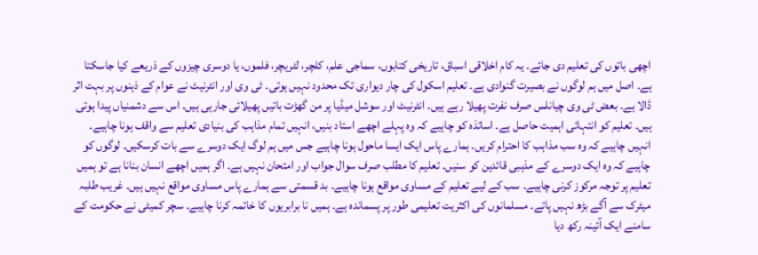اچھی باتوں کی تعلیم دی جائے۔ یہ کام اخلاقی اسباق، تاریخی کتابوں، سماجی علم، کلچر، لٹریچر، فلموں، یا دوسری چیزوں کے ذریعے کیا جاسکتا ہے۔ اصل میں ہم لوگوں نے بصیرت گنوادی ہے۔ تعلیم اسکول کی چار دیواری تک محدود نہیں ہوتی۔ ٹی وی اور انٹرنیٹ نے عوام کے ذہنوں پر بہت اثر ڈالا ہے۔ بعض ٹی وی چیانلس صرف نفرت پھیلا رہے ہیں۔ انٹرنیٹ اور سوشل میڈیا پر من گھڑت باتیں پھیلائی جارہی ہیں۔ اس سے دشمنیاں پیدا ہوتی ہیں۔ تعلیم کو انتہائی اہمیت حاصل ہے۔ اساتذہ کو چاہیے کہ وہ پہلے اچھے استاد بنیں، انہیں تمام مذاہب کی بنیادی تعلیم سے واقف ہونا چاہیے۔ انہیں چاہیے کہ وہ سب مذاہب کا احترام کریں۔ ہمارے پاس ایک ایسا ماحول ہونا چاہیے جس میں ہم لوگ ایک دوسرے سے بات کرسکیں۔ لوگوں کو چاہیے کہ وہ ایک دوسرے کے مذہبی قائدین کو سنیں۔ تعلیم کا مطلب صرف سوال جواب اور امتحان نہیں ہے۔ اگر ہمیں اچھے انسان بنانا ہے تو ہمیں تعلیم پر توجہ مرکوز کرنی چاہیے۔ سب کے لیے تعلیم کے مساوی مواقع ہونا چاہیے۔ بد قسمتی سے ہمارے پاس مساوی مواقع نہیں ہیں۔ غریب طلبہ میٹرک سے آگے بڑھ نہیں پاتے۔ مسلمانوں کی اکثریت تعلیمی طور پر پسماندہ ہے۔ ہمیں نا برابریوں کا خاتمہ کرنا چاہیے۔ سچر کمیٹی نے حکومت کے سامنے ایک آئینہ رکھ دیا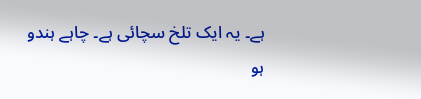ہے۔ یہ ایک تلخ سچائی ہے۔ چاہے ہندو ہو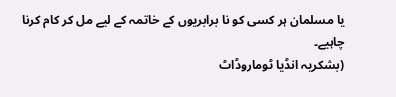یا مسلمان ہر کسی کو نا برابریوں کے خاتمہ کے لیے مل کر کام کرنا چاہیے۔
(بشکریہ انڈیا ٹوماروڈاٹ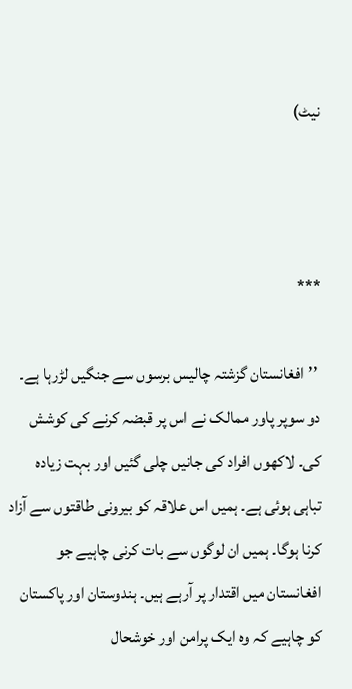نیٹ)



***

 ’’افغانستان گزشتہ چالیس برسوں سے جنگیں لڑرہا ہے۔ دو سوپر پاور ممالک نے اس پر قبضہ کرنے کی کوشش کی۔ لاکھوں افراد کی جانیں چلی گئیں اور بہت زیادہ تباہی ہوئی ہے۔ ہمیں اس علاقہ کو بیرونی طاقتوں سے آزاد کرنا ہوگا۔ ہمیں ان لوگوں سے بات کرنی چاہیے جو افغانستان میں اقتدار پر آرہے ہیں۔ ہندوستان اور پاکستان کو چاہیے کہ وہ ایک پرامن اور خوشحال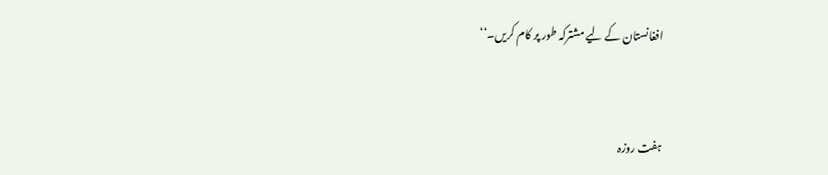افغانستان کے لیے مشترکہ طور پر کام کریں۔‘‘


ہفت روزہ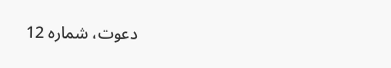دعوت، شمارہ 12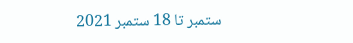ستمبر تا 18 ستمبر 2021